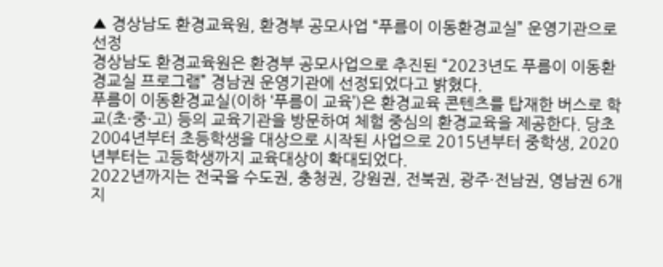▲ 경상남도 환경교육원, 환경부 공모사업 “푸름이 이동환경교실” 운영기관으로 선정
경상남도 환경교육원은 환경부 공모사업으로 추진된 “2023년도 푸름이 이동환경교실 프로그램” 경남권 운영기관에 선정되었다고 밝혔다.
푸름이 이동환경교실(이하 ‘푸름이 교육’)은 환경교육 콘텐츠를 탑재한 버스로 학교(초·중·고) 등의 교육기관을 방문하여 체험 중심의 환경교육을 제공한다. 당초 2004년부터 초등학생을 대상으로 시작된 사업으로 2015년부터 중학생, 2020년부터는 고등학생까지 교육대상이 확대되었다.
2022년까지는 전국을 수도권, 충청권, 강원권, 전북권, 광주·전남권, 영남권 6개 지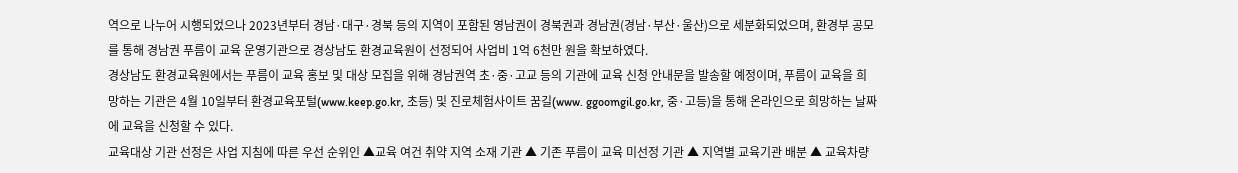역으로 나누어 시행되었으나 2023년부터 경남·대구·경북 등의 지역이 포함된 영남권이 경북권과 경남권(경남·부산·울산)으로 세분화되었으며, 환경부 공모를 통해 경남권 푸름이 교육 운영기관으로 경상남도 환경교육원이 선정되어 사업비 1억 6천만 원을 확보하였다.
경상남도 환경교육원에서는 푸름이 교육 홍보 및 대상 모집을 위해 경남권역 초·중·고교 등의 기관에 교육 신청 안내문을 발송할 예정이며, 푸름이 교육을 희망하는 기관은 4월 10일부터 환경교육포털(www.keep.go.kr, 초등) 및 진로체험사이트 꿈길(www. ggoomgil.go.kr, 중·고등)을 통해 온라인으로 희망하는 날짜에 교육을 신청할 수 있다.
교육대상 기관 선정은 사업 지침에 따른 우선 순위인 ▲교육 여건 취약 지역 소재 기관 ▲ 기존 푸름이 교육 미선정 기관 ▲ 지역별 교육기관 배분 ▲ 교육차량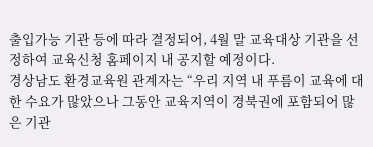출입가능 기관 등에 따라 결정되어, 4월 말 교육대상 기관을 선정하여 교육신청 홈페이지 내 공지할 예정이다.
경상남도 환경교육원 관계자는 “우리 지역 내 푸름이 교육에 대한 수요가 많았으나 그동안 교육지역이 경북권에 포함되어 많은 기관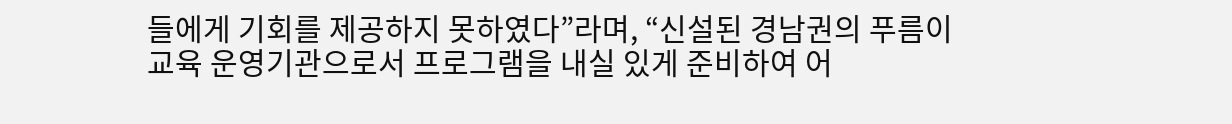들에게 기회를 제공하지 못하였다”라며, “신설된 경남권의 푸름이 교육 운영기관으로서 프로그램을 내실 있게 준비하여 어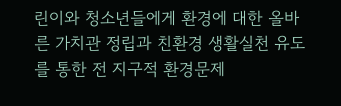린이와 청소년들에게 환경에 대한 올바른 가치관 정립과 친환경 생활실천 유도를 통한 전 지구적 환경문제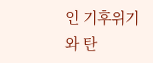인 기후위기와 탄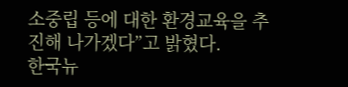소중립 등에 대한 환경교육을 추진해 나가겠다”고 밝혔다.
한국뉴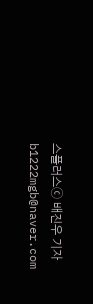스플러스ⓒ 배진우 기자 b1222mgb@naver.com